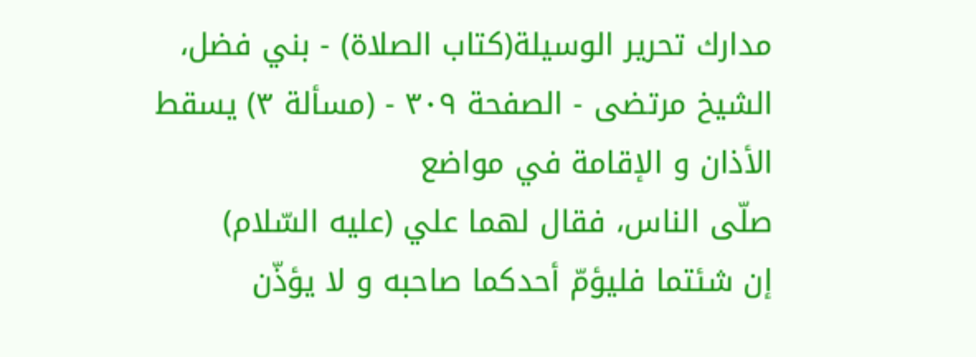مدارك تحرير الوسيلة(كتاب الصلاة) - بني فضل، الشيخ مرتضى - الصفحة ٣٠٩ - (مسألة ٣) يسقط الأذان و الإقامة في مواضع
صلّى الناس، فقال لهما علي (عليه السّلام)
إن شئتما فليؤمّ أحدكما صاحبه و لا يؤذّن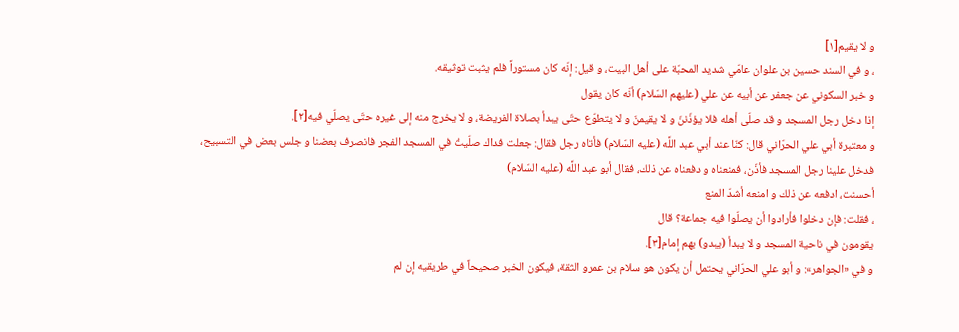و لا يقيم[١]
، و في السند حسين بن علوان عامّي شديد المحبّة على أهل البيت، و قيل: إنّه كان مستوراً فلم يثبت توثيقه.
و خبر السكوني عن جعفر عن أبيه عن علي (عليهم السّلام) أنّه كان يقول
إذا دخل رجل المسجد و قد صلّى أهله فلا يؤذّننّ و لا يقيمنّ و لا يتطوّع حتّى يبدأ بصلاة الفريضة، و لا يخرج منه إلى غيره حتّى يصلّي فيه[٢].
و معتبرة أبي علي الحرّاني قال: كنّا عند أبي عبد اللَّه (عليه السّلام) فأتاه رجل فقال: جعلت فداك صلّيتُ في المسجد الفجر فانصرف بعضنا و جلس بعض في التسبيح، فدخل علينا رجل المسجد فأذّن، فمنعناه و دفعناه عن ذلك، فقال أبو عبد اللَّه (عليه السّلام)
أحسنت، ادفعه عن ذلك و امنعه أشدّ المنع
، فقلت: فإن دخلوا فأرادوا أن يصلّوا فيه جماعة؟ قال
يقومون في ناحية المسجد و لا يبدأ (يبدو) بهم إمام[٣].
و في «الجواهر»: و أبو علي الحرّاني يحتمل أن يكون هو سلام بن عمرو الثقة، فيكون الخبر صحيحاً في طريقيه إن لم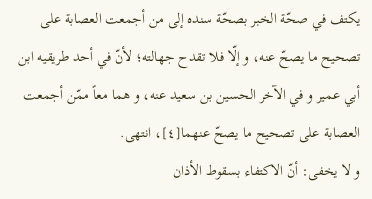يكتف في صحّة الخبر بصحّة سنده إلى من أجمعت العصابة على تصحيح ما يصحّ عنه، و إلّا فلا تقدح جهالته؛ لأنّ في أحد طريقيه ابن أبي عمير و في الآخر الحسين بن سعيد عنه، و هما معاً ممّن أجمعت العصابة على تصحيح ما يصحّ عنهما[٤]، انتهى.
و لا يخفى: أنّ الاكتفاء بسقوط الأذان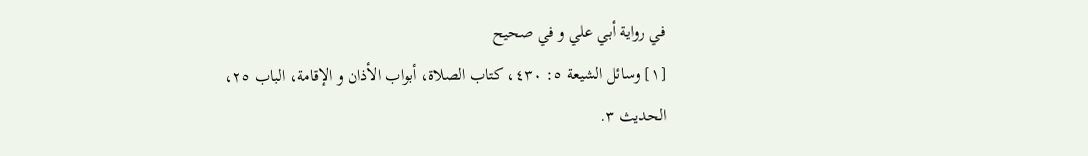في رواية أبي علي و في صحيح
[١] وسائل الشيعة ٥: ٤٣٠، كتاب الصلاة، أبواب الأذان و الإقامة، الباب ٢٥، الحديث ٣.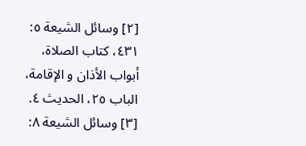[٢] وسائل الشيعة ٥: ٤٣١، كتاب الصلاة، أبواب الأذان و الإقامة، الباب ٢٥، الحديث ٤.
[٣] وسائل الشيعة ٨: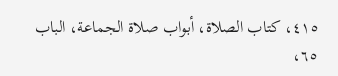٤١٥، كتاب الصلاة، أبواب صلاة الجماعة، الباب ٦٥،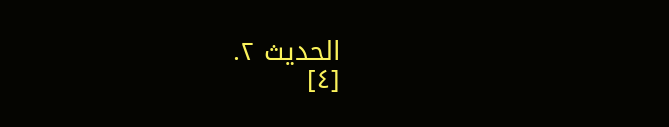الحديث ٢.
[٤]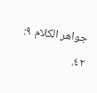جواهر الكلام ٩: ٤٢.